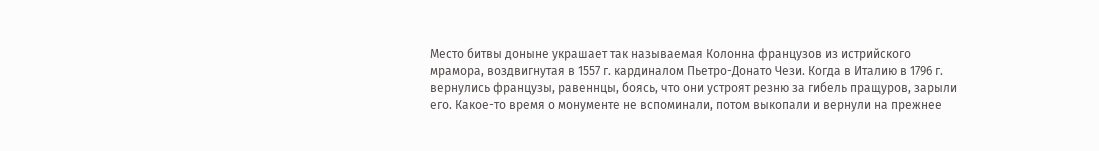Место битвы доныне украшает так называемая Колонна французов из истрийского мрамора, воздвигнутая в 1557 г. кардиналом Пьетро-Донато Чези. Когда в Италию в 1796 г. вернулись французы, равеннцы, боясь, что они устроят резню за гибель пращуров, зарыли его. Какое-то время о монументе не вспоминали, потом выкопали и вернули на прежнее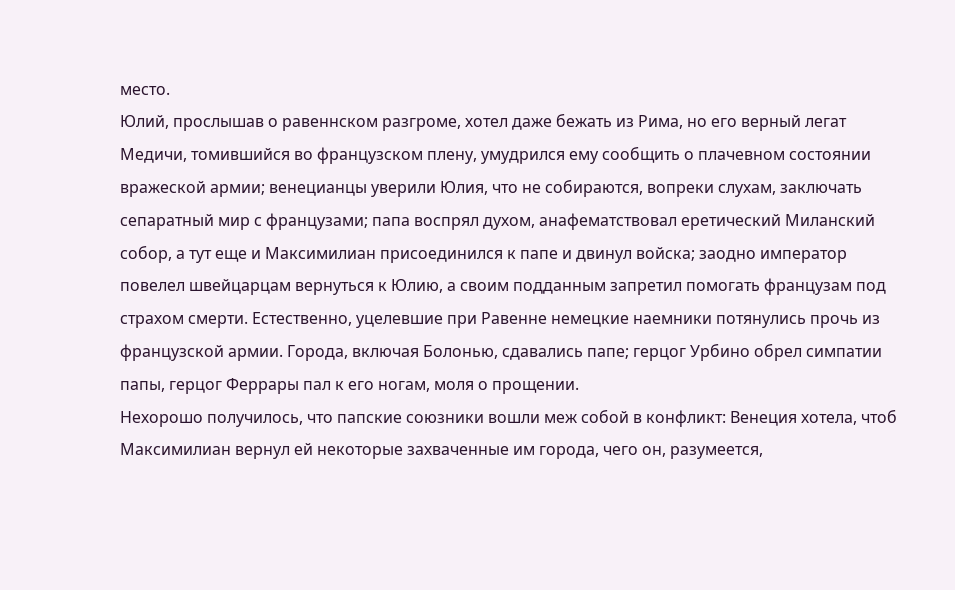место.
Юлий, прослышав о равеннском разгроме, хотел даже бежать из Рима, но его верный легат Медичи, томившийся во французском плену, умудрился ему сообщить о плачевном состоянии вражеской армии; венецианцы уверили Юлия, что не собираются, вопреки слухам, заключать сепаратный мир с французами; папа воспрял духом, анафематствовал еретический Миланский собор, а тут еще и Максимилиан присоединился к папе и двинул войска; заодно император повелел швейцарцам вернуться к Юлию, а своим подданным запретил помогать французам под страхом смерти. Естественно, уцелевшие при Равенне немецкие наемники потянулись прочь из французской армии. Города, включая Болонью, сдавались папе; герцог Урбино обрел симпатии папы, герцог Феррары пал к его ногам, моля о прощении.
Нехорошо получилось, что папские союзники вошли меж собой в конфликт: Венеция хотела, чтоб Максимилиан вернул ей некоторые захваченные им города, чего он, разумеется,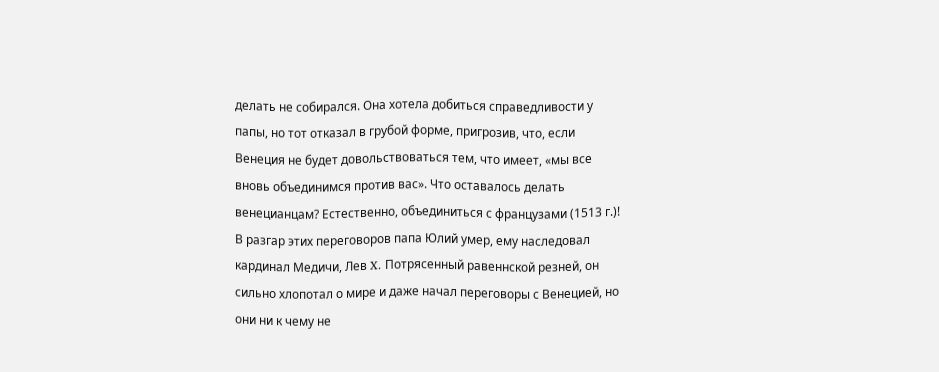делать не собирался. Она хотела добиться справедливости у папы, но тот отказал в грубой форме, пригрозив, что, если Венеция не будет довольствоваться тем, что имеет, «мы все вновь объединимся против вас». Что оставалось делать венецианцам? Естественно, объединиться с французами (1513 г.)!
В разгар этих переговоров папа Юлий умер, ему наследовал кардинал Медичи, Лев X. Потрясенный равеннской резней, он сильно хлопотал о мире и даже начал переговоры с Венецией, но они ни к чему не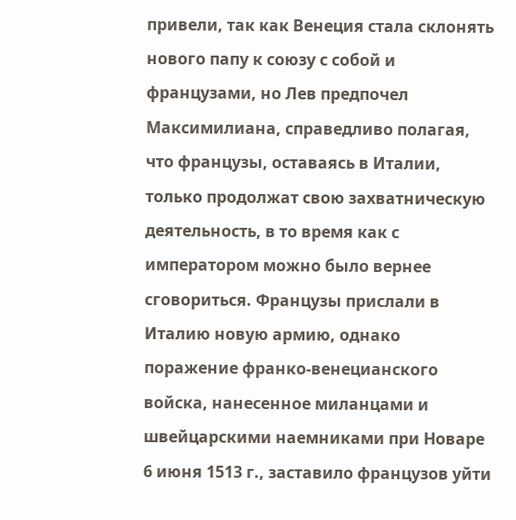привели, так как Венеция стала склонять нового папу к союзу с собой и французами, но Лев предпочел Максимилиана, справедливо полагая, что французы, оставаясь в Италии, только продолжат свою захватническую деятельность, в то время как с императором можно было вернее сговориться. Французы прислали в Италию новую армию, однако поражение франко-венецианского войска, нанесенное миланцами и швейцарскими наемниками при Новаре 6 июня 1513 г., заставило французов уйти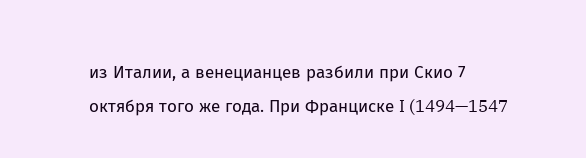из Италии, а венецианцев разбили при Скио 7 октября того же года. При Франциске I (1494—1547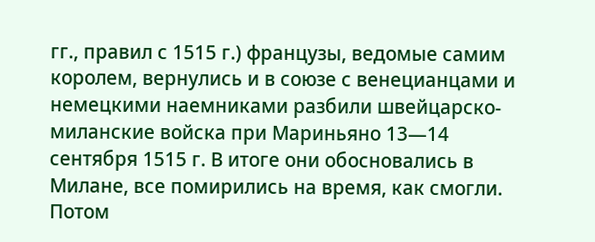гг., правил с 1515 г.) французы, ведомые самим королем, вернулись и в союзе с венецианцами и немецкими наемниками разбили швейцарско-миланские войска при Мариньяно 13—14 сентября 1515 г. В итоге они обосновались в Милане, все помирились на время, как смогли. Потом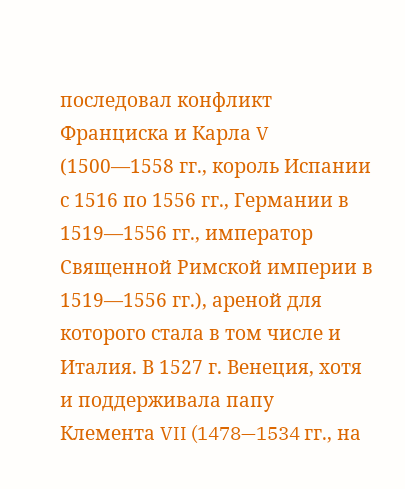последовал конфликт Франциска и Карла V (1500—1558 гг., король Испании с 1516 по 1556 гг., Германии в 1519—1556 гг., император Священной Римской империи в 1519—1556 гг.), ареной для которого стала в том числе и Италия. В 1527 г. Венеция, хотя и поддерживала папу Клемента VII (1478—1534 гг., на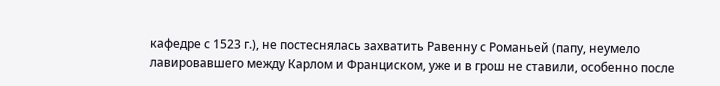кафедре с 1523 г.), не постеснялась захватить Равенну с Романьей (папу, неумело лавировавшего между Карлом и Франциском, уже и в грош не ставили, особенно после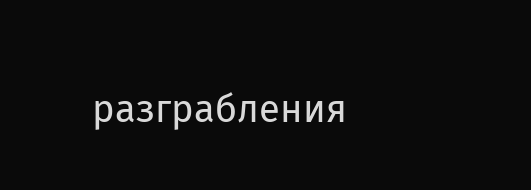разграбления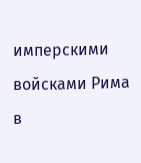имперскими войсками Рима в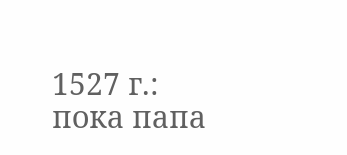1527 г.: пока папа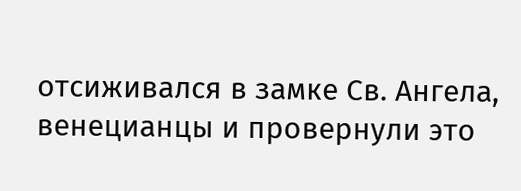отсиживался в замке Св. Ангела, венецианцы и провернули это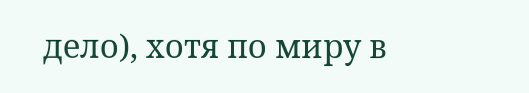дело), хотя по миру в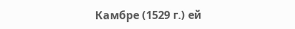Камбре (1529 г.) ей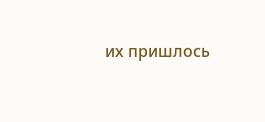их пришлось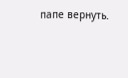папе вернуть.